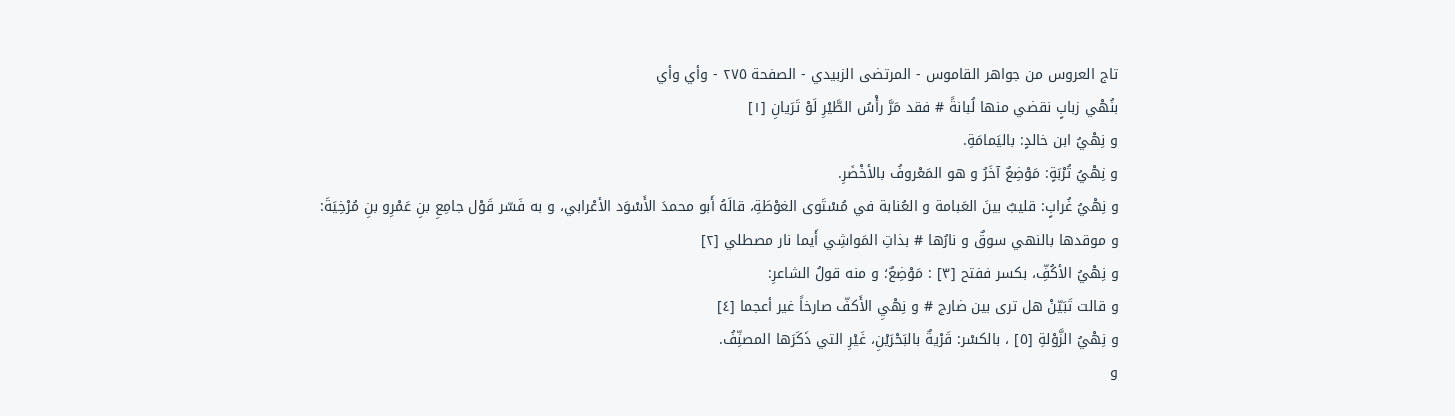تاج العروس من جواهر القاموس - المرتضى الزبيدي - الصفحة ٢٧٥ - وأي وأي
بنُهْي زبابٍ نقضي منها لُبانةً # فقد مَرَّ رأْسُ الطَّيْرِ لَوْ تَرَيانِ [١]
و نِهْيُ ابن خالدٍ: باليَمامَةِ.
و نِهْيُ تُرْبَةٍ: مَوْضِعٌ آخَرُ و هو المَعْروفُ بالأخْضَرِ.
و نِهْيُ غُرابٍ: قليبٌ بينَ العَبامة و العُنابة في مُسْتَوى الغوْطَةِ، قالَهُ أَبو محمدَ الأَسْوَد الأعْرابي، و به فَسّر قَوْل جامِعِ بنِ عَمْرِو بنِ مُرْخِيَةَ:
و موقدها بالنهي سوقٌ و نارُها # بذاتِ المَواشِي أَيما نار مصطلي [٢]
و نِهْيُ الأكُفِّ، بكسر ففتح [٣] : مَوْضِعٌ؛ و منه قولُ الشاعرِ:
و قالت تَبَيّنْ هل ترى بين ضارج # و نِهْيِ الأَكفّ صارخاً غير أعجما [٤]
و نِهْيُ الزَّوْلةِ [٥] ، بالكسْر: قَرْيةٌ بالبَحْرَيْنِ، غَيْرِ التي ذَكَرَها المصنِّفُ.
و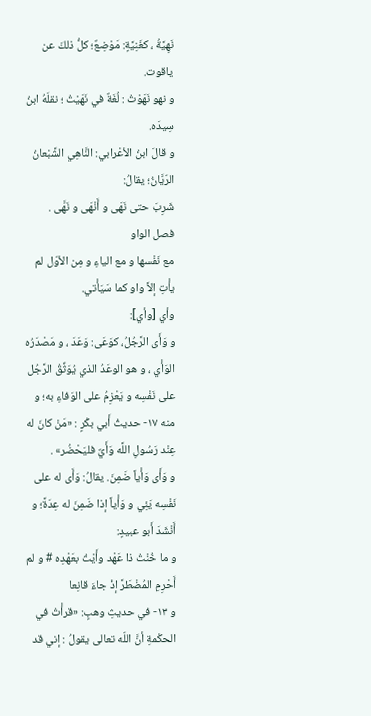نَهِيَّةُ ، كغَنِيَّةٍ: مَوْضِعٌ؛ كلُّ ذلكَ عن ياقوت.
و نهو نَهَوْتُ : لُغَةٌ في نَهَيْتُ ؛ نقلَهُ ابنُ سِيدَه.
و قالَ ابنُ الأعْرابي: النَّاهِي الشَّبْعانُ الرّيَّانُ؛ يقالُ:
شَرِبَ حتى نَهَى و أَنْهَى و نَهَّى .
فصل الواو
مع نَفْسها و مع الياءِ و مِن الأوّل لم يأْتِ إلاَّ واو كما سَيَأْتي.
وأي [وأي]:
و وَأَى الرَّجُلُ، كوَعَى: وَعَدَ ، و مَصْدَرُه الوَأْي ، و هو الوعَدُ الذي يُوَثِّقُ الرَّجُل على نَفْسِه و يَعْزِمُ على الوَفاءِ به؛ و منه ١٧- حديثُ أَبي بكْرٍ : «مَنْ كانَ له عِنْد رَسُولِ اللَّه وَأَيٌ فليَحْضُر» .
و وَأَى وَأْياً ضَمِنَ. يقالُ: وَأَى له على نَفْسِه يَئِي و وَأْياً إذا ضَمِنَ له عِدَةً؛ و أَنْشَدَ أَبو عبيدٍ:
و ما خُنْتُ ذا عَهْد وأَيْتُ بعَهْدِه # و لم أَحْرِمِ المُضْطَرَّ إذْ جاءَ قانِعا
و ١٣- في حديثِ وهبٍ: «قرأْتُ في الحكْمةِ أنَّ اللّه تعالى يقولُ : إني قد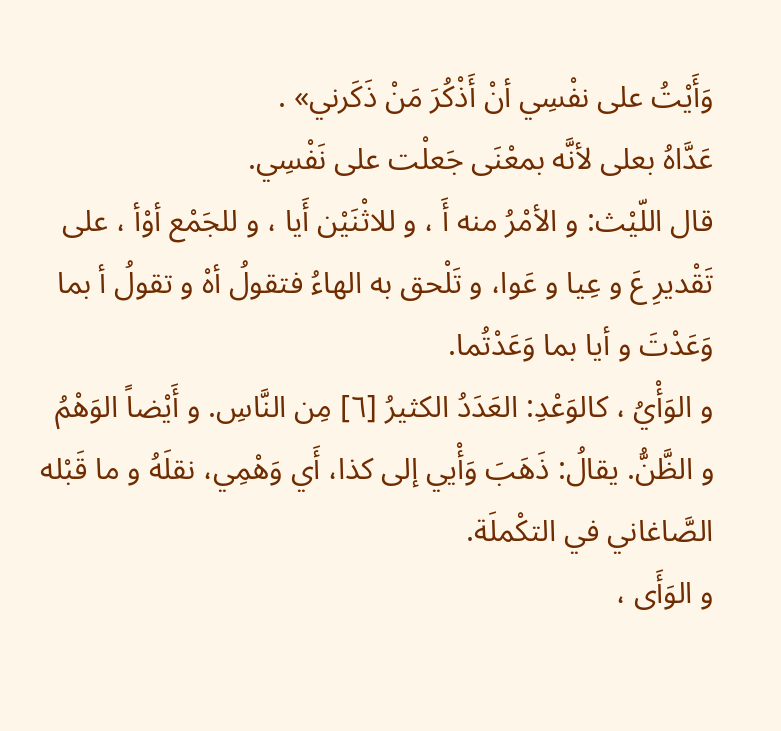وَأَيْتُ على نفْسِي أنْ أَذْكُرَ مَنْ ذَكَرني» .
عَدَّاهُ بعلى لأنَّه بمعْنَى جَعلْت على نَفْسِي.
قال اللّيْث: و الأمْرُ منه أَ ، و للاثْنَيْن أَيا ، و للجَمْع أوْأ ، على تَقْديرِ عَ و عِيا و عَوا، و تَلْحق به الهاءُ فتقولُ أهْ و تقولُ أ بما وَعَدْتَ و أيا بما وَعَدْتُما.
و الوَأْيُ ، كالوَعْدِ: العَدَدُ الكثيرُ [٦] مِن النَّاسِ. و أَيْضاً الوَهْمُ و الظَّنُّ. يقالُ: ذَهَبَ وَأْيي إلى كذا، أَي وَهْمِي، نقلَهُ و ما قَبْله الصَّاغاني في التكْملَة.
و الوَأَى ،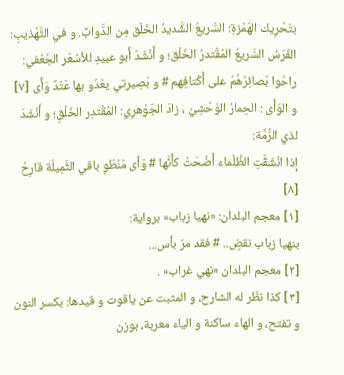بتَحْرِيك الهَمْزةِ: السَّريعُ الشَّديدُ الخَلْق مِن الدَّوابِّ. و في التَّهْذيبِ: الفَرَسُ السَّريعُ المُقْتدرُ الخَلْق؛ و أَنْشَدَ أَبو عبيدِ للأسْعَر الجُعْفي:
راحُوا بَصائِرُهُمْ على أَكْتافِهم # و بَصِيرتي يعْدُو بها عَتَدٌ وَأَى [٧]
و الوَأَى : الحِمارُ الوَحْشِيُ ، زادَ الجَوْهرِي: المُقْتدِر الخَلْقِ؛ و أَنْشَدَ لذي الرُّمَّة:
إذا انْشَقَّتِ الظَّلْماء أَضْحَتْ كأَنَّها # وَأى مُنْطَوٍ باقي الثَّمِيلَة قارِحُ [٨]
[١] معجم البلدان: «نهيا زباب» برواية:
بنهيا زباب نقضٍ.. # فقد مرّ بأس...
[٢] معجم البلدان «نهي غراب» .
[٣] كذا نظّر له الشارح، و المثبت عن ياقوت و قيدها: بكسر النون و تفتح، و الهاء ساكنة و الياء معربة، بوزن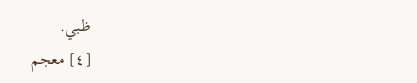ظبي.
[٤] معجم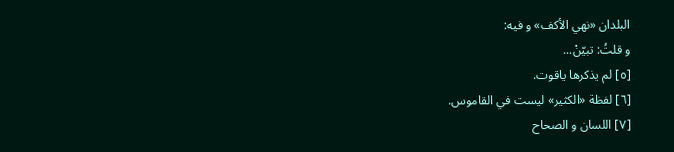البلدان «نهي الأكف» و فيه:
و قلتُ: تبيّنْ...
[٥] لم يذكرها ياقوت.
[٦] لفظة «الكثير» ليست في القاموس.
[٧] اللسان و الصحاح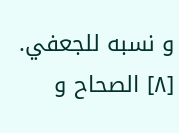و نسبه للجعفي.
[٨] الصحاح و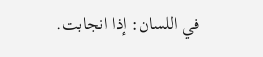في اللسان: إذا انجابت.